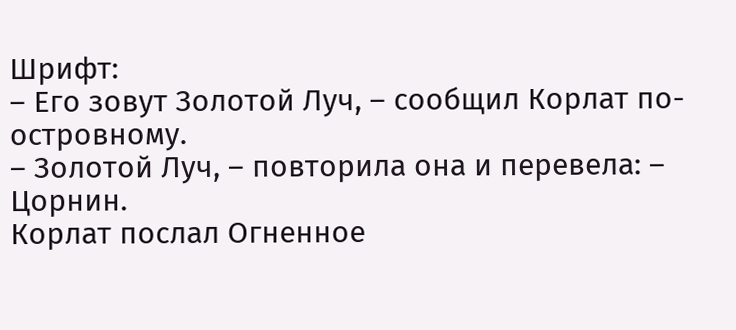Шрифт:
– Его зовут Золотой Луч, – сообщил Корлат по-островному.
– Золотой Луч, – повторила она и перевела: – Цорнин.
Корлат послал Огненное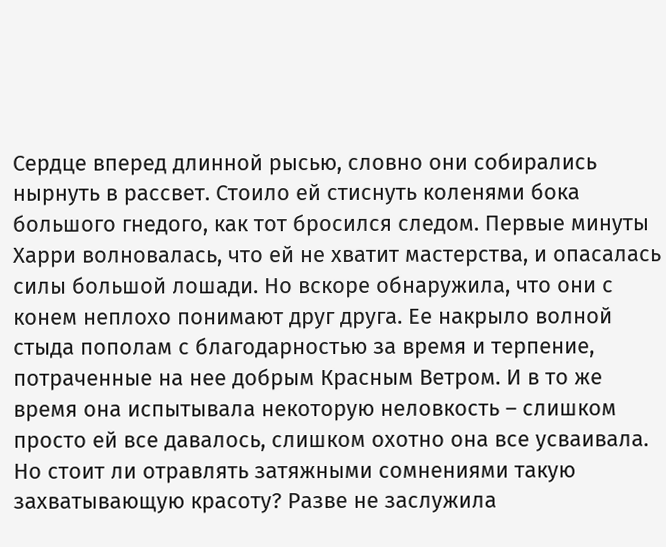Сердце вперед длинной рысью, словно они собирались нырнуть в рассвет. Стоило ей стиснуть коленями бока большого гнедого, как тот бросился следом. Первые минуты Харри волновалась, что ей не хватит мастерства, и опасалась силы большой лошади. Но вскоре обнаружила, что они с конем неплохо понимают друг друга. Ее накрыло волной стыда пополам с благодарностью за время и терпение, потраченные на нее добрым Красным Ветром. И в то же время она испытывала некоторую неловкость – слишком просто ей все давалось, слишком охотно она все усваивала. Но стоит ли отравлять затяжными сомнениями такую захватывающую красоту? Разве не заслужила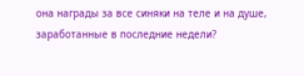она награды за все синяки на теле и на душе, заработанные в последние недели?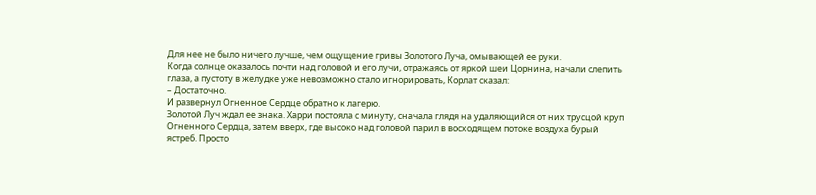Для нее не было ничего лучше, чем ощущение гривы Золотого Луча, омывающей ее руки.
Когда солнце оказалось почти над головой и его лучи, отражаясь от яркой шеи Цорнина, начали слепить глаза, а пустоту в желудке уже невозможно стало игнорировать, Корлат сказал:
– Достаточно.
И развернул Огненное Сердце обратно к лагерю.
Золотой Луч ждал ее знака. Харри постояла с минуту, сначала глядя на удаляющийся от них трусцой круп Огненного Сердца, затем вверх, где высоко над головой парил в восходящем потоке воздуха бурый ястреб. Просто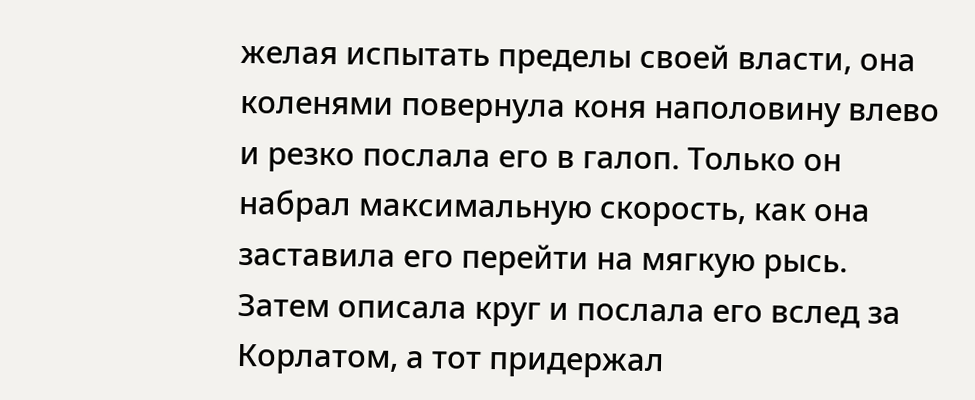желая испытать пределы своей власти, она коленями повернула коня наполовину влево и резко послала его в галоп. Только он набрал максимальную скорость, как она заставила его перейти на мягкую рысь. Затем описала круг и послала его вслед за Корлатом, а тот придержал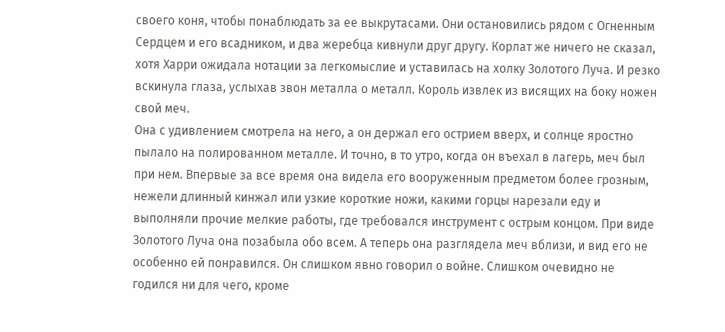своего коня, чтобы понаблюдать за ее выкрутасами. Они остановились рядом с Огненным Сердцем и его всадником, и два жеребца кивнули друг другу. Корлат же ничего не сказал, хотя Харри ожидала нотации за легкомыслие и уставилась на холку Золотого Луча. И резко вскинула глаза, услыхав звон металла о металл. Король извлек из висящих на боку ножен свой меч.
Она с удивлением смотрела на него, а он держал его острием вверх, и солнце яростно пылало на полированном металле. И точно, в то утро, когда он въехал в лагерь, меч был при нем. Впервые за все время она видела его вооруженным предметом более грозным, нежели длинный кинжал или узкие короткие ножи, какими горцы нарезали еду и выполняли прочие мелкие работы, где требовался инструмент с острым концом. При виде Золотого Луча она позабыла обо всем. А теперь она разглядела меч вблизи, и вид его не особенно ей понравился. Он слишком явно говорил о войне. Слишком очевидно не годился ни для чего, кроме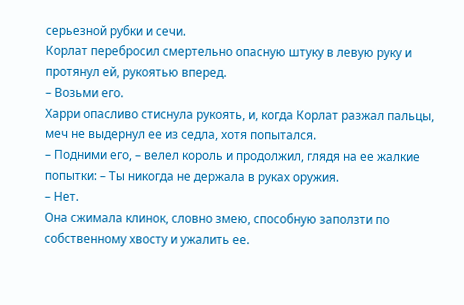серьезной рубки и сечи.
Корлат перебросил смертельно опасную штуку в левую руку и протянул ей, рукоятью вперед.
– Возьми его.
Харри опасливо стиснула рукоять, и, когда Корлат разжал пальцы, меч не выдернул ее из седла, хотя попытался.
– Подними его, – велел король и продолжил, глядя на ее жалкие попытки: – Ты никогда не держала в руках оружия.
– Нет.
Она сжимала клинок, словно змею, способную заползти по собственному хвосту и ужалить ее.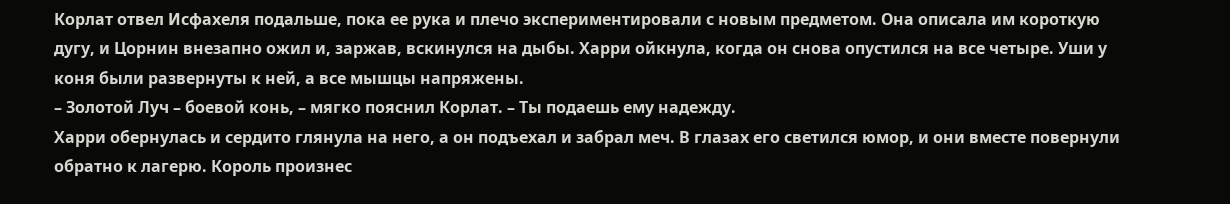Корлат отвел Исфахеля подальше, пока ее рука и плечо экспериментировали с новым предметом. Она описала им короткую дугу, и Цорнин внезапно ожил и, заржав, вскинулся на дыбы. Харри ойкнула, когда он снова опустился на все четыре. Уши у коня были развернуты к ней, а все мышцы напряжены.
– Золотой Луч – боевой конь, – мягко пояснил Корлат. – Ты подаешь ему надежду.
Харри обернулась и сердито глянула на него, а он подъехал и забрал меч. В глазах его светился юмор, и они вместе повернули обратно к лагерю. Король произнес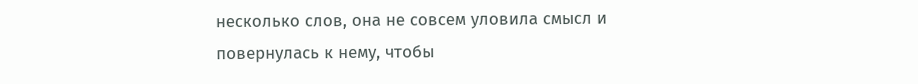несколько слов, она не совсем уловила смысл и повернулась к нему, чтобы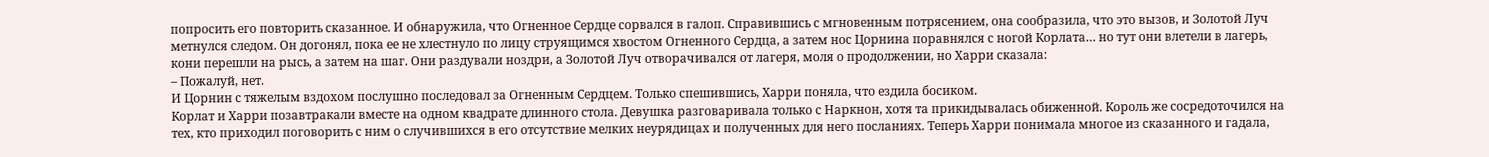попросить его повторить сказанное. И обнаружила, что Огненное Сердце сорвался в галоп. Справившись с мгновенным потрясением, она сообразила, что это вызов, и Золотой Луч метнулся следом. Он догонял, пока ее не хлестнуло по лицу струящимся хвостом Огненного Сердца, а затем нос Цорнина поравнялся с ногой Корлата… но тут они влетели в лагерь, кони перешли на рысь, а затем на шаг. Они раздували ноздри, а Золотой Луч отворачивался от лагеря, моля о продолжении, но Харри сказала:
– Пожалуй, нет.
И Цорнин с тяжелым вздохом послушно последовал за Огненным Сердцем. Только спешившись, Харри поняла, что ездила босиком.
Корлат и Харри позавтракали вместе на одном квадрате длинного стола. Девушка разговаривала только с Наркнон, хотя та прикидывалась обиженной. Король же сосредоточился на тех, кто приходил поговорить с ним о случившихся в его отсутствие мелких неурядицах и полученных для него посланиях. Теперь Харри понимала многое из сказанного и гадала,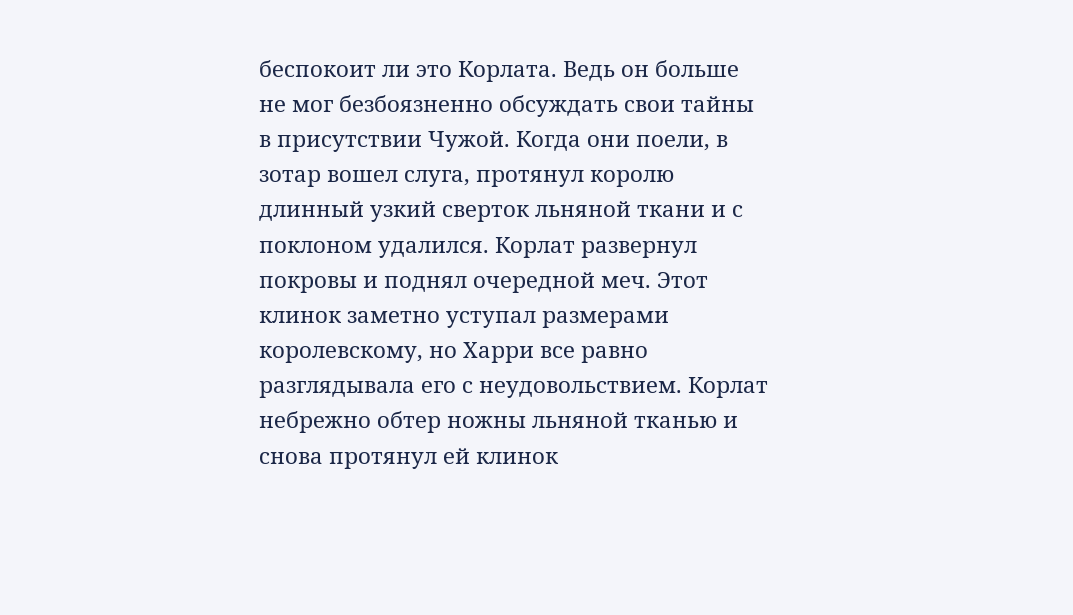беспокоит ли это Корлата. Ведь он больше не мог безбоязненно обсуждать свои тайны в присутствии Чужой. Когда они поели, в зотар вошел слуга, протянул королю длинный узкий сверток льняной ткани и с поклоном удалился. Корлат развернул покровы и поднял очередной меч. Этот клинок заметно уступал размерами королевскому, но Харри все равно разглядывала его с неудовольствием. Корлат небрежно обтер ножны льняной тканью и снова протянул ей клинок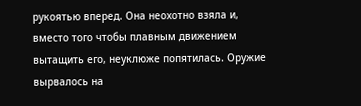рукоятью вперед. Она неохотно взяла и, вместо того чтобы плавным движением вытащить его, неуклюже попятилась. Оружие вырвалось на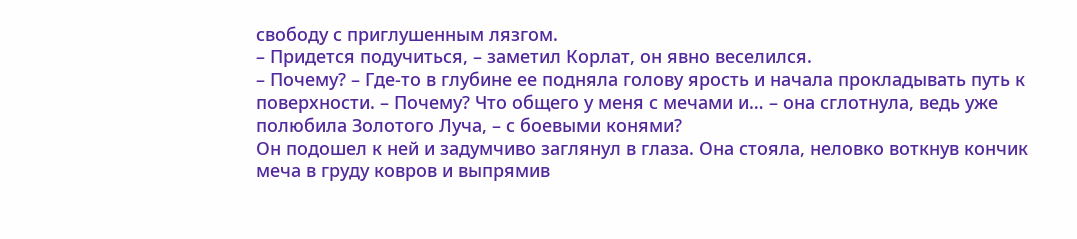свободу с приглушенным лязгом.
– Придется подучиться, – заметил Корлат, он явно веселился.
– Почему? – Где-то в глубине ее подняла голову ярость и начала прокладывать путь к поверхности. – Почему? Что общего у меня с мечами и… – она сглотнула, ведь уже полюбила Золотого Луча, – с боевыми конями?
Он подошел к ней и задумчиво заглянул в глаза. Она стояла, неловко воткнув кончик меча в груду ковров и выпрямив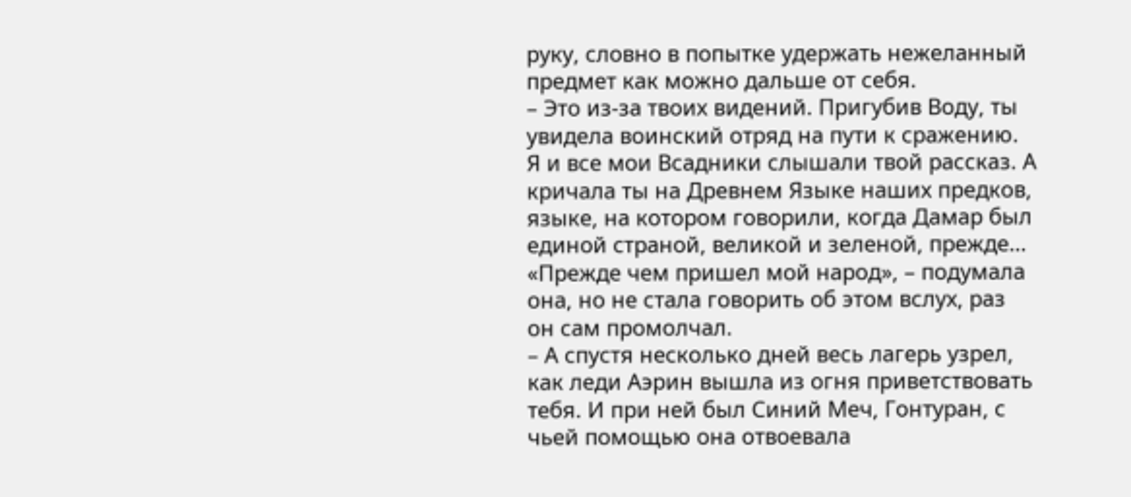руку, словно в попытке удержать нежеланный предмет как можно дальше от себя.
– Это из-за твоих видений. Пригубив Воду, ты увидела воинский отряд на пути к сражению. Я и все мои Всадники слышали твой рассказ. А кричала ты на Древнем Языке наших предков, языке, на котором говорили, когда Дамар был единой страной, великой и зеленой, прежде…
«Прежде чем пришел мой народ», – подумала она, но не стала говорить об этом вслух, раз он сам промолчал.
– А спустя несколько дней весь лагерь узрел, как леди Аэрин вышла из огня приветствовать тебя. И при ней был Синий Меч, Гонтуран, с чьей помощью она отвоевала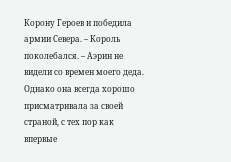Корону Героев и победила армии Севера. – Король поколебался. – Аэрин не видели со времен моего деда. Однако она всегда хорошо присматривала за своей страной, с тех пор как впервые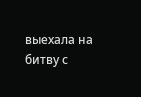выехала на битву с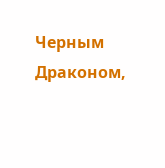Черным Драконом,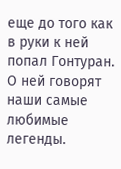еще до того как в руки к ней попал Гонтуран. О ней говорят наши самые любимые легенды.